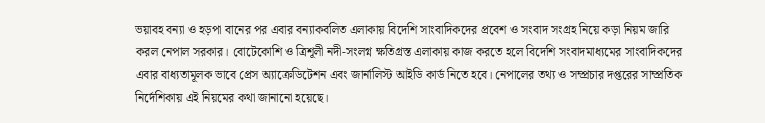ভয়াবহ বন্যা ও হড়পা বানের পর এবার বন্যাকবলিত এলাকায় বিদেশি সাংবাদিকদের প্রবেশ ও সংবাদ সংগ্রহ নিয়ে কড়া নিয়ম জারি করল নেপাল সরকার। বোটেকোশি ও ত্রিশূলী নদী-সংলগ্ন ক্ষতিগ্রস্ত এলাকায় কাজ করতে হলে বিদেশি সংবাদমাধ্যমের সাংবাদিকদের এবার বাধ্যতামূলক ভাবে প্রেস অ্যাক্রেডিটেশন এবং জার্নালিস্ট আইডি কার্ড নিতে হবে। নেপালের তথ্য ও সম্প্রচার দপ্তরের সাম্প্রতিক নির্দেশিকায় এই নিয়মের কথা জানানো হয়েছে।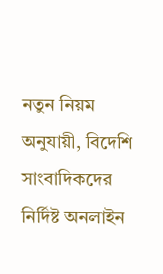নতুন নিয়ম অনুযায়ী, বিদেশি সাংবাদিকদের নির্দিষ্ট অনলাইন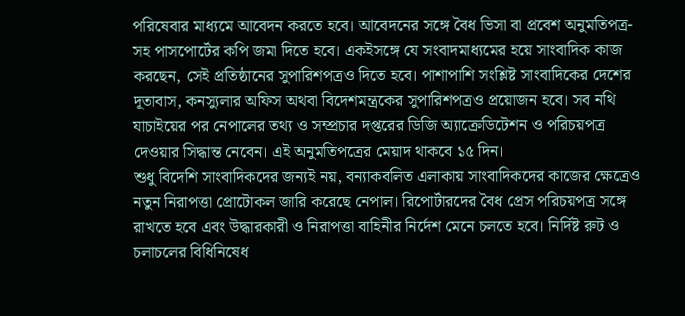পরিষেবার মাধ্যমে আবেদন করতে হবে। আবেদনের সঙ্গে বৈধ ভিসা বা প্রবেশ অনুমতিপত্র-সহ পাসপোর্টের কপি জমা দিতে হবে। একইসঙ্গে যে সংবাদমাধ্যমের হয়ে সাংবাদিক কাজ করছেন, সেই প্রতিষ্ঠানের সুপারিশপত্রও দিতে হবে। পাশাপাশি সংশ্লিষ্ট সাংবাদিকের দেশের দূতাবাস, কনস্যুলার অফিস অথবা বিদেশমন্ত্রকের সুপারিশপত্রও প্রয়োজন হবে। সব নথি যাচাইয়ের পর নেপালের তথ্য ও সম্প্রচার দপ্তরের ডিজি অ্যাক্রেডিটেশন ও পরিচয়পত্র দেওয়ার সিদ্ধান্ত নেবেন। এই অনুমতিপত্রের মেয়াদ থাকবে ১৫ দিন।
শুধু বিদেশি সাংবাদিকদের জন্যই নয়, বন্যাকবলিত এলাকায় সাংবাদিকদের কাজের ক্ষেত্রেও নতুন নিরাপত্তা প্রোটোকল জারি করেছে নেপাল। রিপোর্টারদের বৈধ প্রেস পরিচয়পত্র সঙ্গে রাখতে হবে এবং উদ্ধারকারী ও নিরাপত্তা বাহিনীর নির্দেশ মেনে চলতে হবে। নির্দিষ্ট রুট ও চলাচলের বিধিনিষেধ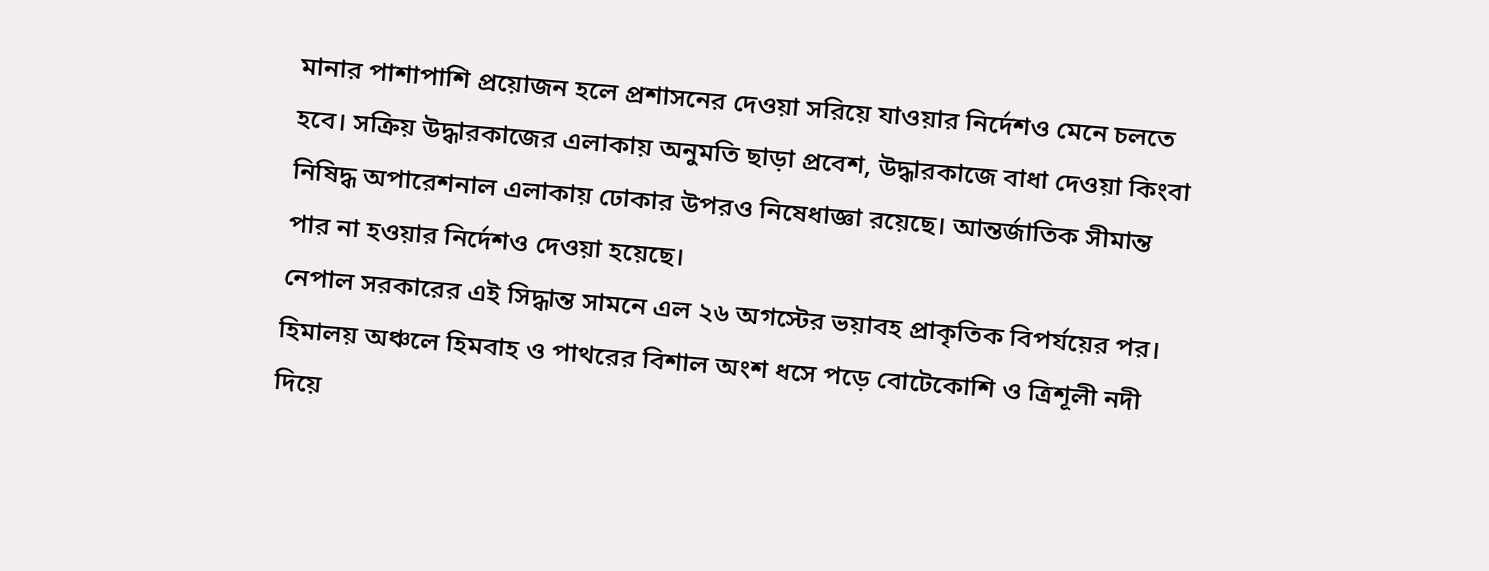মানার পাশাপাশি প্রয়োজন হলে প্রশাসনের দেওয়া সরিয়ে যাওয়ার নির্দেশও মেনে চলতে হবে। সক্রিয় উদ্ধারকাজের এলাকায় অনুমতি ছাড়া প্রবেশ, উদ্ধারকাজে বাধা দেওয়া কিংবা নিষিদ্ধ অপারেশনাল এলাকায় ঢোকার উপরও নিষেধাজ্ঞা রয়েছে। আন্তর্জাতিক সীমান্ত পার না হওয়ার নির্দেশও দেওয়া হয়েছে।
নেপাল সরকারের এই সিদ্ধান্ত সামনে এল ২৬ অগস্টের ভয়াবহ প্রাকৃতিক বিপর্যয়ের পর। হিমালয় অঞ্চলে হিমবাহ ও পাথরের বিশাল অংশ ধসে পড়ে বোটেকোশি ও ত্রিশূলী নদী দিয়ে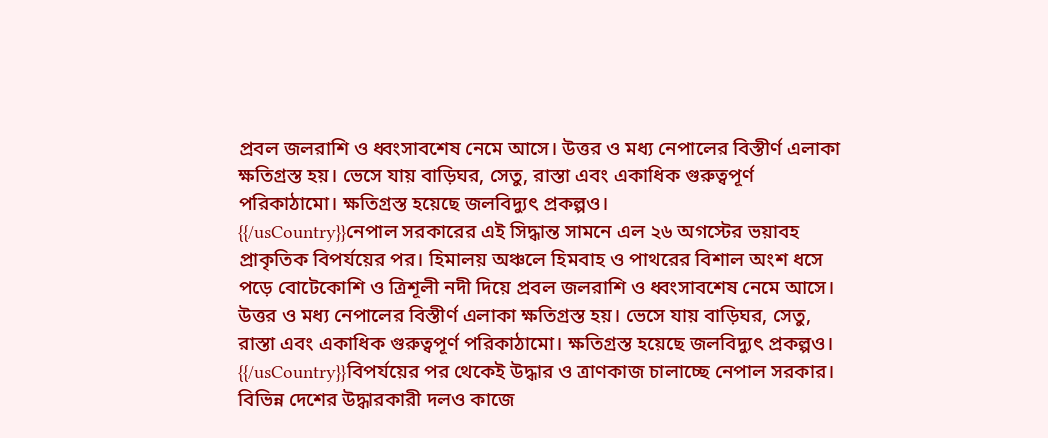প্রবল জলরাশি ও ধ্বংসাবশেষ নেমে আসে। উত্তর ও মধ্য নেপালের বিস্তীর্ণ এলাকা ক্ষতিগ্রস্ত হয়। ভেসে যায় বাড়িঘর, সেতু, রাস্তা এবং একাধিক গুরুত্বপূর্ণ পরিকাঠামো। ক্ষতিগ্রস্ত হয়েছে জলবিদ্যুৎ প্রকল্পও।
{{/usCountry}}নেপাল সরকারের এই সিদ্ধান্ত সামনে এল ২৬ অগস্টের ভয়াবহ প্রাকৃতিক বিপর্যয়ের পর। হিমালয় অঞ্চলে হিমবাহ ও পাথরের বিশাল অংশ ধসে পড়ে বোটেকোশি ও ত্রিশূলী নদী দিয়ে প্রবল জলরাশি ও ধ্বংসাবশেষ নেমে আসে। উত্তর ও মধ্য নেপালের বিস্তীর্ণ এলাকা ক্ষতিগ্রস্ত হয়। ভেসে যায় বাড়িঘর, সেতু, রাস্তা এবং একাধিক গুরুত্বপূর্ণ পরিকাঠামো। ক্ষতিগ্রস্ত হয়েছে জলবিদ্যুৎ প্রকল্পও।
{{/usCountry}}বিপর্যয়ের পর থেকেই উদ্ধার ও ত্রাণকাজ চালাচ্ছে নেপাল সরকার। বিভিন্ন দেশের উদ্ধারকারী দলও কাজে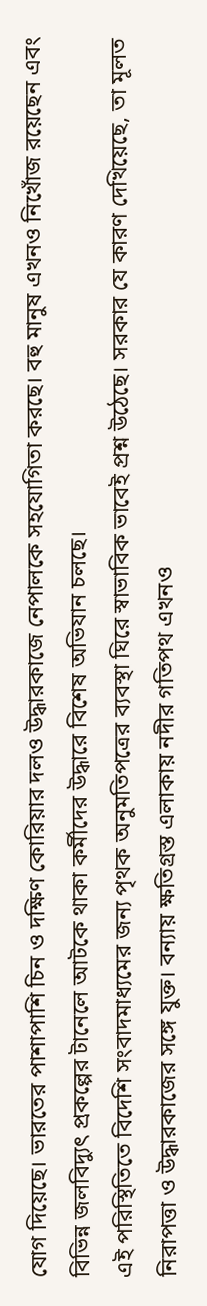যোগ দিয়েছে। ভারতের পাশাপাশি চিন ও দক্ষিণ কোরিয়ার দলও উদ্ধারকাজে নেপালকে সহযোগিতা করছে। বহু মানুষ এখনও নিখোঁজ রয়েছেন এবং বিভিন্ন জলবিদ্যুৎ প্রকল্পের টানেলে আটকে থাকা কর্মীদের উদ্ধারে বিশেষ অভিযান চলছে।
এই পরিস্থিতিতে বিদেশি সংবাদমাধ্যমের জন্য পৃথক অনুমতিপত্রের ব্যবস্থা ঘিরে স্বাভাবিক ভাবেই প্রশ্ন উঠেছে। সরকার যে কারণ দেখিয়েছে, তা মূলত নিরাপত্তা ও উদ্ধারকাজের সঙ্গে যুক্ত। বন্যায় ক্ষতিগ্রস্ত এলাকায় নদীর গতিপথ এখনও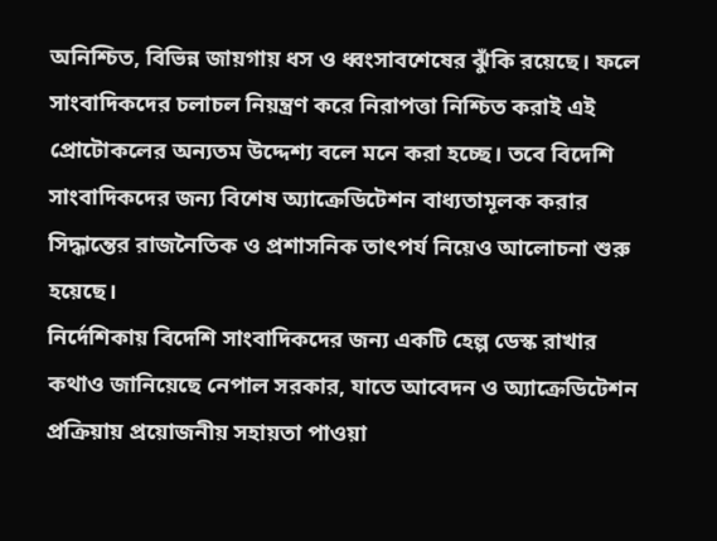অনিশ্চিত, বিভিন্ন জায়গায় ধস ও ধ্বংসাবশেষের ঝুঁকি রয়েছে। ফলে সাংবাদিকদের চলাচল নিয়ন্ত্রণ করে নিরাপত্তা নিশ্চিত করাই এই প্রোটোকলের অন্যতম উদ্দেশ্য বলে মনে করা হচ্ছে। তবে বিদেশি সাংবাদিকদের জন্য বিশেষ অ্যাক্রেডিটেশন বাধ্যতামূলক করার সিদ্ধান্তের রাজনৈতিক ও প্রশাসনিক তাৎপর্য নিয়েও আলোচনা শুরু হয়েছে।
নির্দেশিকায় বিদেশি সাংবাদিকদের জন্য একটি হেল্প ডেস্ক রাখার কথাও জানিয়েছে নেপাল সরকার, যাতে আবেদন ও অ্যাক্রেডিটেশন প্রক্রিয়ায় প্রয়োজনীয় সহায়তা পাওয়া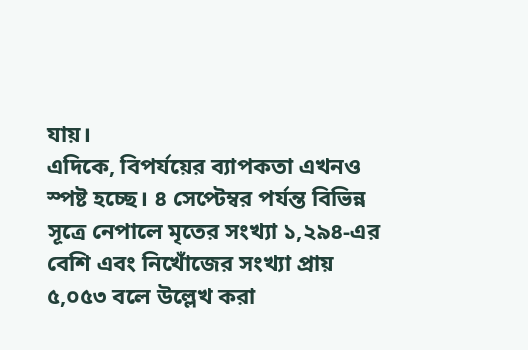যায়।
এদিকে, বিপর্যয়ের ব্যাপকতা এখনও স্পষ্ট হচ্ছে। ৪ সেপ্টেম্বর পর্যন্ত বিভিন্ন সূত্রে নেপালে মৃতের সংখ্যা ১,২৯৪-এর বেশি এবং নিখোঁজের সংখ্যা প্রায় ৫,০৫৩ বলে উল্লেখ করা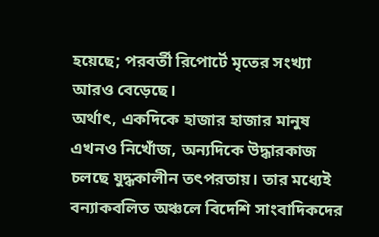হয়েছে; পরবর্তী রিপোর্টে মৃতের সংখ্যা আরও বেড়েছে।
অর্থাৎ, একদিকে হাজার হাজার মানুষ এখনও নিখোঁজ, অন্যদিকে উদ্ধারকাজ চলছে যুদ্ধকালীন তৎপরতায়। তার মধ্যেই বন্যাকবলিত অঞ্চলে বিদেশি সাংবাদিকদের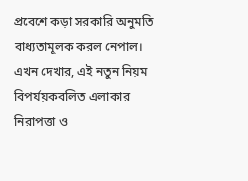প্রবেশে কড়া সরকারি অনুমতি বাধ্যতামূলক করল নেপাল। এখন দেখার, এই নতুন নিয়ম বিপর্যয়কবলিত এলাকার নিরাপত্তা ও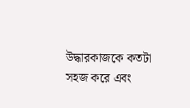উদ্ধারকাজকে কতটা সহজ করে এবং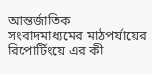আন্তর্জাতিক সংবাদমাধ্যমের মাঠপর্যায়ের রিপোর্টিংয়ে এর কী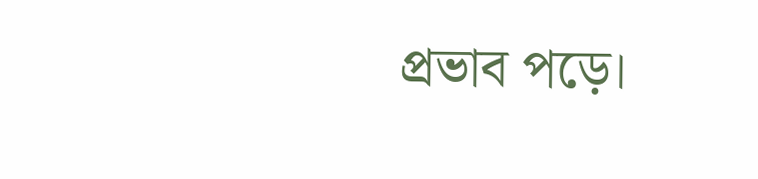প্রভাব পড়ে।